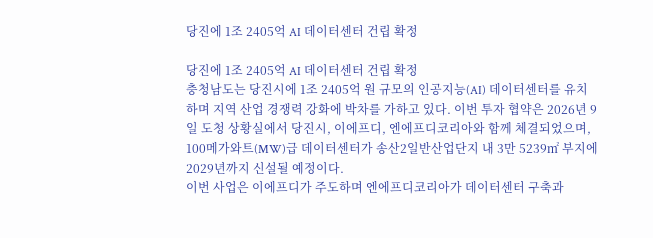당진에 1조 2405억 AI 데이터센터 건립 확정

당진에 1조 2405억 AI 데이터센터 건립 확정
충청남도는 당진시에 1조 2405억 원 규모의 인공지능(AI) 데이터센터를 유치하며 지역 산업 경쟁력 강화에 박차를 가하고 있다. 이번 투자 협약은 2026년 9일 도청 상황실에서 당진시, 이에프디, 엔에프디코리아와 함께 체결되었으며, 100메가와트(MW)급 데이터센터가 송산2일반산업단지 내 3만 5239㎡ 부지에 2029년까지 신설될 예정이다.
이번 사업은 이에프디가 주도하며 엔에프디코리아가 데이터센터 구축과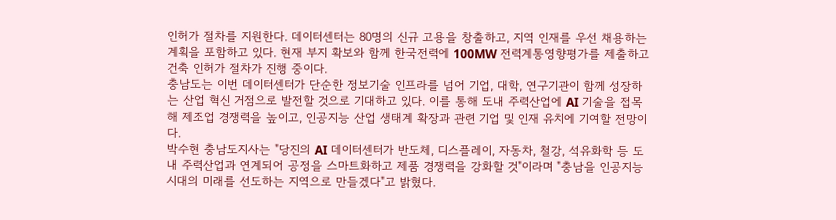인허가 절차를 지원한다. 데이터센터는 80명의 신규 고용을 창출하고, 지역 인재를 우선 채용하는 계획을 포함하고 있다. 현재 부지 확보와 함께 한국전력에 100MW 전력계통영향평가를 제출하고 건축 인허가 절차가 진행 중이다.
충남도는 이번 데이터센터가 단순한 정보기술 인프라를 넘어 기업, 대학, 연구기관이 함께 성장하는 산업 혁신 거점으로 발전할 것으로 기대하고 있다. 이를 통해 도내 주력산업에 AI 기술을 접목해 제조업 경쟁력을 높이고, 인공지능 산업 생태계 확장과 관련 기업 및 인재 유치에 기여할 전망이다.
박수현 충남도지사는 "당진의 AI 데이터센터가 반도체, 디스플레이, 자동차, 철강, 석유화학 등 도내 주력산업과 연계되어 공정을 스마트화하고 제품 경쟁력을 강화할 것"이라며 "충남을 인공지능 시대의 미래를 선도하는 지역으로 만들겠다"고 밝혔다.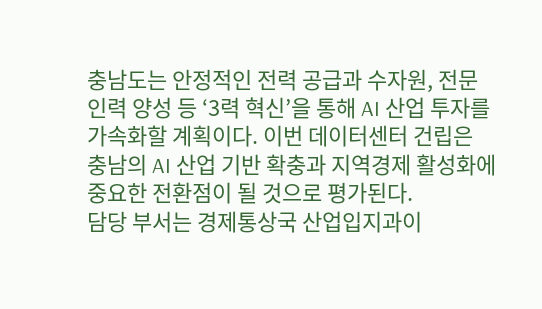충남도는 안정적인 전력 공급과 수자원, 전문 인력 양성 등 ‘3력 혁신’을 통해 AI 산업 투자를 가속화할 계획이다. 이번 데이터센터 건립은 충남의 AI 산업 기반 확충과 지역경제 활성화에 중요한 전환점이 될 것으로 평가된다.
담당 부서는 경제통상국 산업입지과이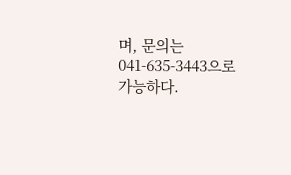며, 문의는 041-635-3443으로 가능하다.